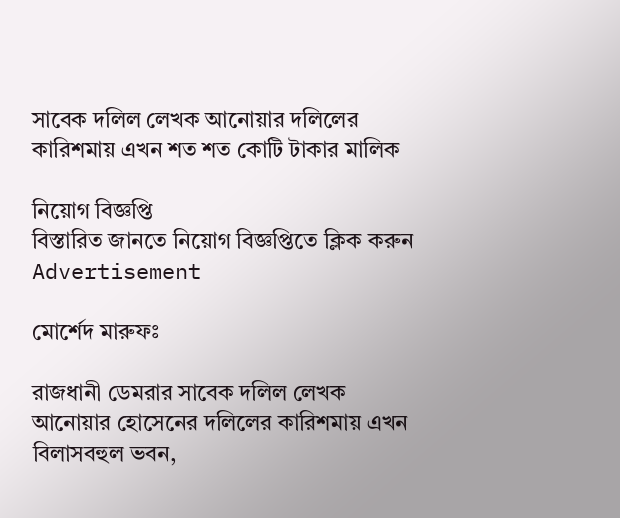সাবেক দলিল লেখক আনোয়ার দলিলের কারিশমায় এখন শত শত কোটি টাকার মালিক

নিয়োগ বিজ্ঞপ্তি
বিস্তারিত জানতে নিয়োগ বিজ্ঞপ্তিতে ক্লিক করুন
Advertisement

মোর্শেদ মারুফঃ

রাজধানী ডেমরার সাবেক দলিল লেখক আনোয়ার হোসেনের দলিলের কারিশমায় এখন বিলাসবহুল ভবন,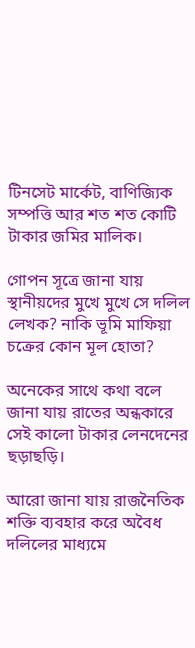টিনসেট মার্কেট, বাণিজ্যিক সম্পত্তি আর শত শত কোটি টাকার জমির মালিক।

গোপন সূত্রে জানা যায় স্থানীয়দের মুখে মুখে সে দলিল লেখক? নাকি ভূমি মাফিয়া চক্রের কোন মূল হোতা?

অনেকের সাথে কথা বলে জানা যায় রাতের অন্ধকারে সেই কালো টাকার লেনদেনের ছড়াছড়ি।

আরো জানা যায় রাজনৈতিক শক্তি ব্যবহার করে অবৈধ দলিলের মাধ্যমে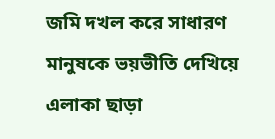জমি দখল করে সাধারণ মানুষকে ভয়ভীতি দেখিয়ে এলাকা ছাড়া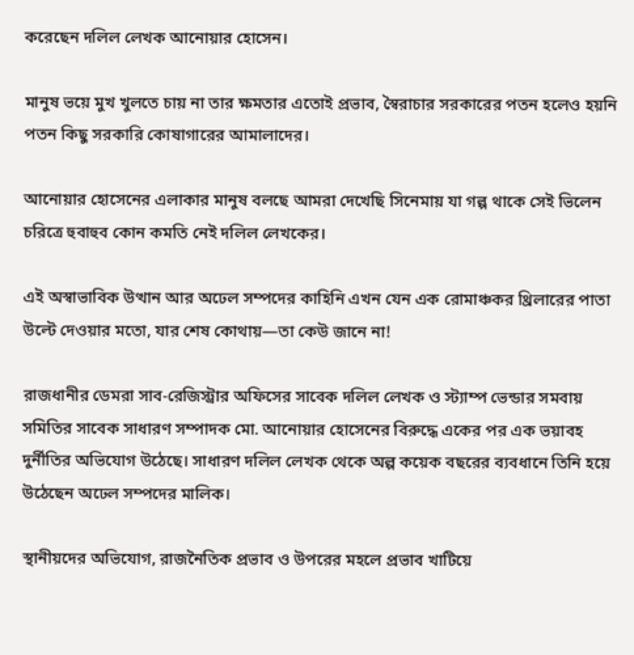করেছেন দলিল লেখক আনোয়ার হোসেন।

মানুষ ভয়ে মুখ খুলতে চায় না তার ক্ষমতার এতোই প্রভাব, স্বৈরাচার সরকারের পতন হলেও হয়নি পতন কিছু সরকারি কোষাগারের আমালাদের।

আনোয়ার হোসেনের এলাকার মানুষ বলছে আমরা দেখেছি সিনেমায় যা গল্প থাকে সেই ভিলেন চরিত্রে হুবাহুব কোন কমতি নেই দলিল লেখকের।

এই অস্বাভাবিক উত্থান আর অঢেল সম্পদের কাহিনি এখন যেন এক রোমাঞ্চকর থ্রিলারের পাতা উল্টে দেওয়ার মতো, যার শেষ কোথায়—তা কেউ জানে না!

রাজধানীর ডেমরা সাব-রেজিস্ট্রার অফিসের সাবেক দলিল লেখক ও স্ট্যাম্প ভেন্ডার সমবায় সমিতির সাবেক সাধারণ সম্পাদক মো. আনোয়ার হোসেনের বিরুদ্ধে একের পর এক ভয়াবহ দুর্নীতির অভিযোগ উঠেছে। সাধারণ দলিল লেখক থেকে অল্প কয়েক বছরের ব্যবধানে তিনি হয়ে উঠেছেন অঢেল সম্পদের মালিক।

স্থানীয়দের অভিযোগ, রাজনৈতিক প্রভাব ও উপরের মহলে প্রভাব খাটিয়ে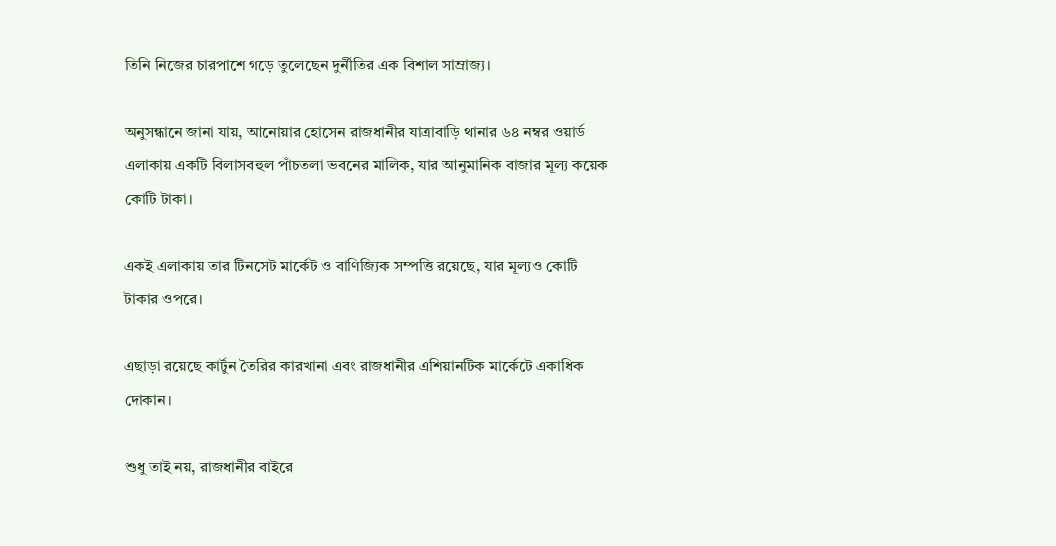তিনি নিজের চারপাশে গড়ে তুলেছেন দুর্নীতির এক বিশাল সাম্রাজ্য।

অনুসন্ধানে জানা যায়, আনোয়ার হোসেন রাজধানীর যাত্রাবাড়ি থানার ৬৪ নম্বর ওয়ার্ড এলাকায় একটি বিলাসবহুল পাঁচতলা ভবনের মালিক, যার আনুমানিক বাজার মূল্য কয়েক কোটি টাকা।

একই এলাকায় তার টিনসেট মার্কেট ও বাণিজ্যিক সম্পত্তি রয়েছে, যার মূল্যও কোটি টাকার ওপরে।

এছাড়া রয়েছে কার্টুন তৈরির কারখানা এবং রাজধানীর এশিয়ানটিক মার্কেটে একাধিক দোকান।

শুধু তাই নয়, রাজধানীর বাইরে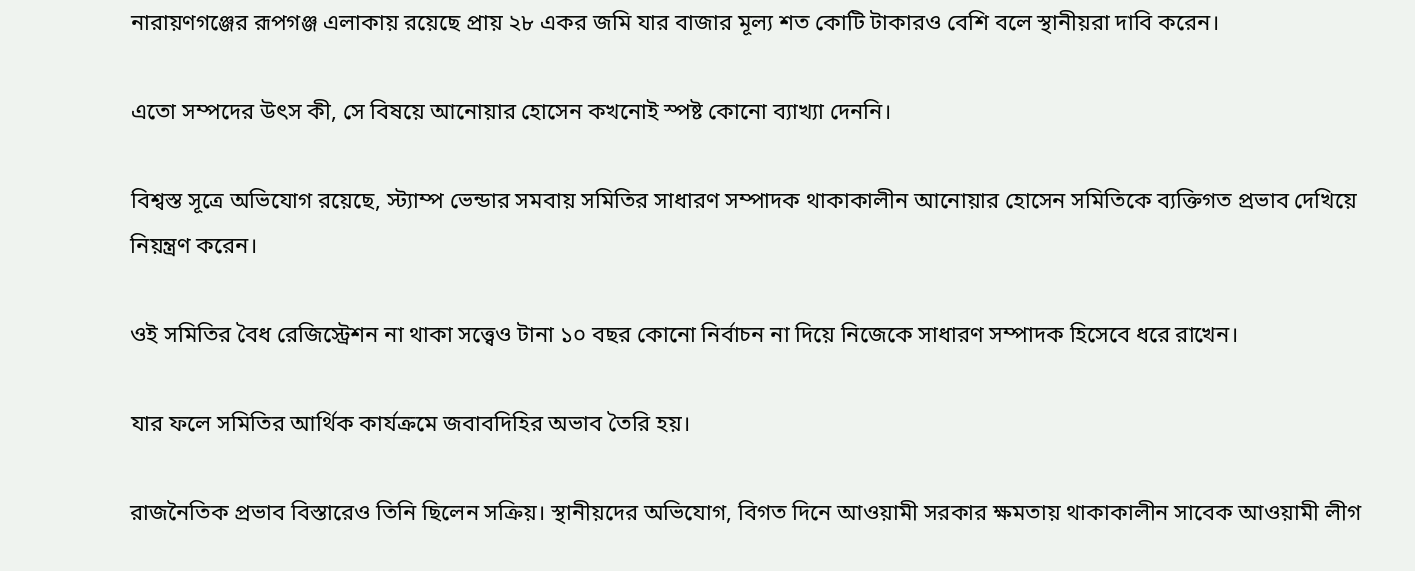নারায়ণগঞ্জের রূপগঞ্জ এলাকায় রয়েছে প্রায় ২৮ একর জমি যার বাজার মূল্য শত কোটি টাকারও বেশি বলে স্থানীয়রা দাবি করেন।

এতো সম্পদের উৎস কী, সে বিষয়ে আনোয়ার হোসেন কখনোই স্পষ্ট কোনো ব্যাখ্যা দেননি।

বিশ্বস্ত সূত্রে অভিযোগ রয়েছে, স্ট্যাম্প ভেন্ডার সমবায় সমিতির সাধারণ সম্পাদক থাকাকালীন আনোয়ার হোসেন সমিতিকে ব্যক্তিগত প্রভাব দেখিয়ে নিয়ন্ত্রণ করেন।

ওই সমিতির বৈধ রেজিস্ট্রেশন না থাকা সত্ত্বেও টানা ১০ বছর কোনো নির্বাচন না দিয়ে নিজেকে সাধারণ সম্পাদক হিসেবে ধরে রাখেন।

যার ফলে সমিতির আর্থিক কার্যক্রমে জবাবদিহির অভাব তৈরি হয়।

রাজনৈতিক প্রভাব বিস্তারেও তিনি ছিলেন সক্রিয়। স্থানীয়দের অভিযোগ, বিগত দিনে আওয়ামী সরকার ক্ষমতায় থাকাকালীন সাবেক আওয়ামী লীগ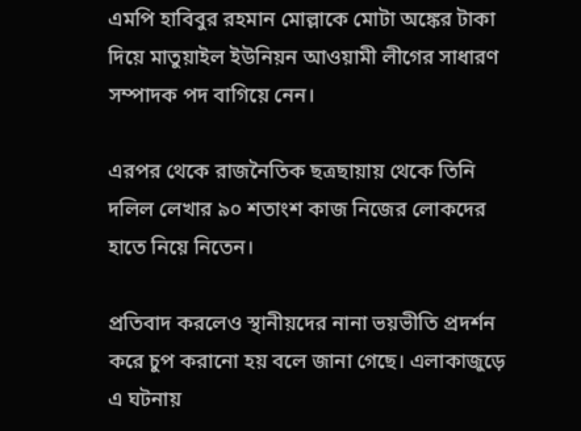এমপি হাবিবুর রহমান মোল্লাকে মোটা অঙ্কের টাকা দিয়ে মাতুয়াইল ইউনিয়ন আওয়ামী লীগের সাধারণ সম্পাদক পদ বাগিয়ে নেন।

এরপর থেকে রাজনৈতিক ছত্রছায়ায় থেকে তিনি দলিল লেখার ৯০ শতাংশ কাজ নিজের লোকদের হাতে নিয়ে নিতেন।

প্রতিবাদ করলেও স্থানীয়দের নানা ভয়ভীতি প্রদর্শন করে চুপ করানো হয় বলে জানা গেছে। এলাকাজুড়ে এ ঘটনায়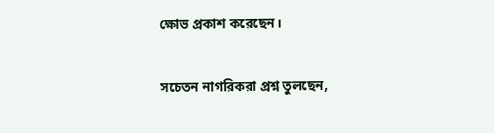ক্ষোভ প্রকাশ করেছেন।

সচেতন নাগরিকরা প্রশ্ন তুলছেন,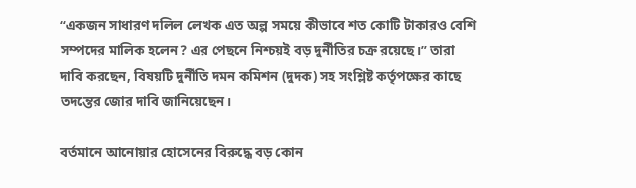“একজন সাধারণ দলিল লেখক এত অল্প সময়ে কীভাবে শত কোটি টাকারও বেশি সম্পদের মালিক হলেন? এর পেছনে নিশ্চয়ই বড় দুর্নীতির চক্র রয়েছে।” তারা দাবি করছেন, বিষয়টি দুর্নীতি দমন কমিশন (দুদক) সহ সংশ্লিষ্ট কর্তৃপক্ষের কাছে তদন্তের জোর দাবি জানিয়েছেন।

বর্তমানে আনোয়ার হোসেনের বিরুদ্ধে বড় কোন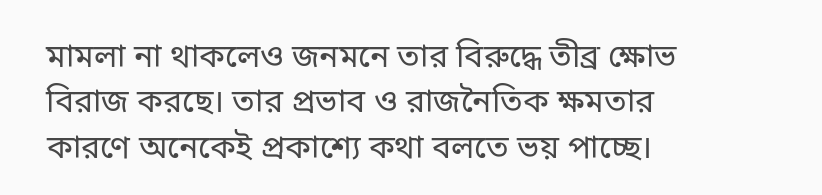মামলা না থাকলেও জনমনে তার বিরুদ্ধে তীব্র ক্ষোভ বিরাজ করছে। তার প্রভাব ও রাজনৈতিক ক্ষমতার কারণে অনেকেই প্রকাশ্যে কথা বলতে ভয় পাচ্ছে।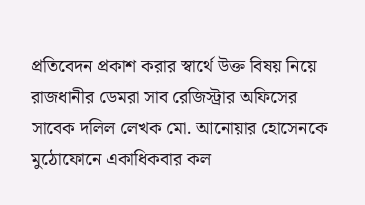প্রতিবেদন প্রকাশ করার স্বার্থে উক্ত বিষয় নিয়ে  রাজধানীর ডেমরা সাব রেজিস্ট্রার অফিসের সাবেক দলিল লেখক মো. আনোয়ার হোসেনকে মুঠোফোনে একাধিকবার কল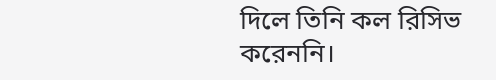দিলে তিনি কল রিসিভ করেননি।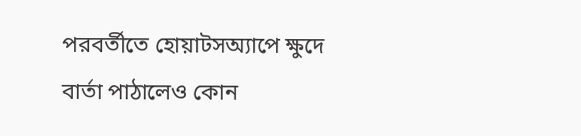পরবর্তীতে হোয়াটসঅ্যাপে ক্ষুদে বার্তা পাঠালেও কোন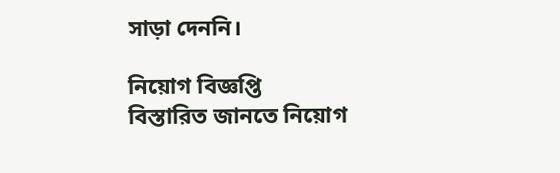সাড়া দেননি।

নিয়োগ বিজ্ঞপ্তি
বিস্তারিত জানতে নিয়োগ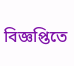বিজ্ঞপ্তিতে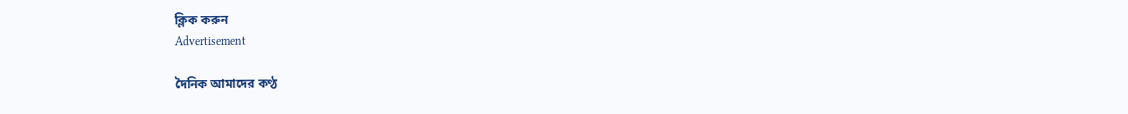ক্লিক করুন
Advertisement

দৈনিক আমাদের কণ্ঠ